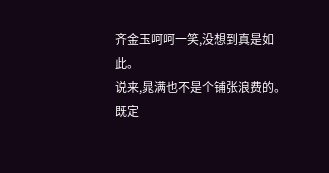齐金玉呵呵一笑,没想到真是如此。
说来,晁满也不是个铺张浪费的。
既定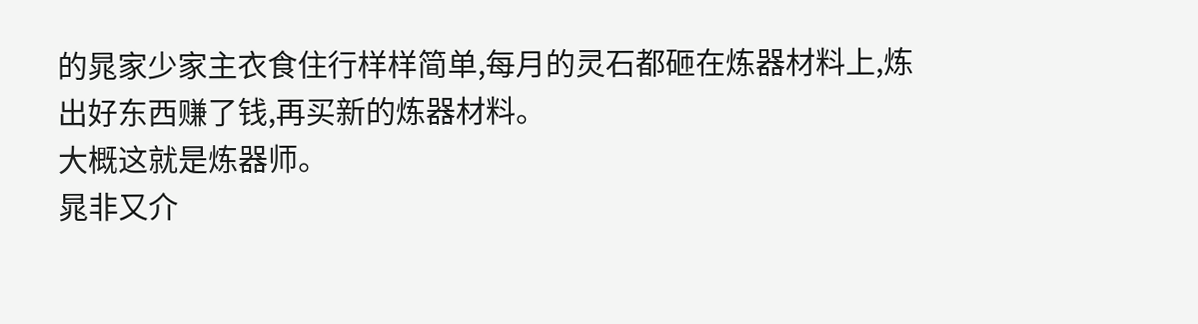的晁家少家主衣食住行样样简单,每月的灵石都砸在炼器材料上,炼出好东西赚了钱,再买新的炼器材料。
大概这就是炼器师。
晁非又介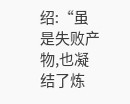绍:“虽是失败产物,也凝结了炼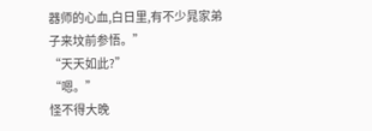器师的心血,白日里,有不少晁家弟子来坟前参悟。”
“天天如此?”
“嗯。”
怪不得大晚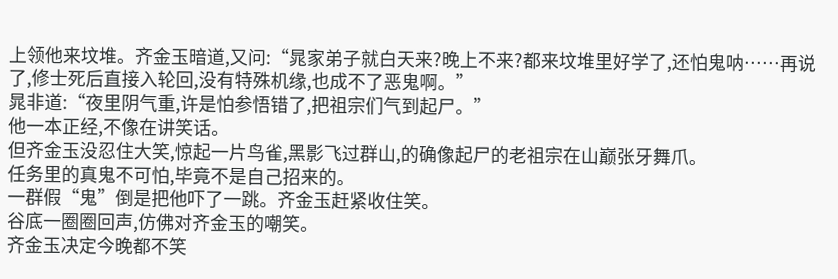上领他来坟堆。齐金玉暗道,又问:“晁家弟子就白天来?晚上不来?都来坟堆里好学了,还怕鬼呐……再说了,修士死后直接入轮回,没有特殊机缘,也成不了恶鬼啊。”
晁非道:“夜里阴气重,许是怕参悟错了,把祖宗们气到起尸。”
他一本正经,不像在讲笑话。
但齐金玉没忍住大笑,惊起一片鸟雀,黑影飞过群山,的确像起尸的老祖宗在山巅张牙舞爪。
任务里的真鬼不可怕,毕竟不是自己招来的。
一群假“鬼”倒是把他吓了一跳。齐金玉赶紧收住笑。
谷底一圈圈回声,仿佛对齐金玉的嘲笑。
齐金玉决定今晚都不笑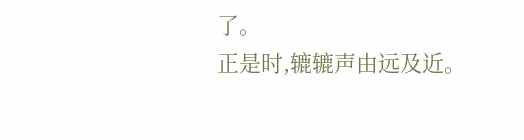了。
正是时,辘辘声由远及近。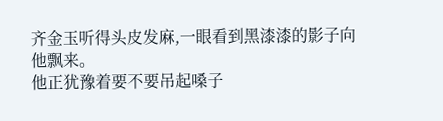齐金玉听得头皮发麻,一眼看到黑漆漆的影子向他飘来。
他正犹豫着要不要吊起嗓子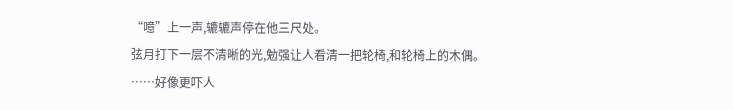“噫”上一声,辘辘声停在他三尺处。
弦月打下一层不清晰的光,勉强让人看清一把轮椅,和轮椅上的木偶。
……好像更吓人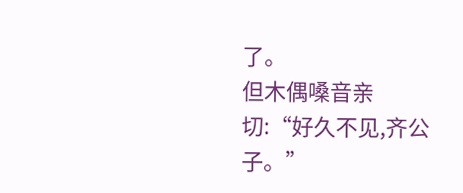了。
但木偶嗓音亲切:“好久不见,齐公子。”